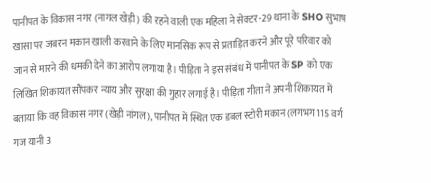पानीपत के विकास नगर (नागल खेड़ी) की रहने वाली एक महिला ने सेक्टर-29 थाना के SHO सुभाष खासा पर जबरन मकान खाली करवाने के लिए मानसिक रूप से प्रताड़ित करने और पूरे परिवार को जान से मारने की धमकी देने का आरोप लगाया है। पीड़िता ने इस संबंध में पानीपत के SP को एक लिखित शिकायत सौंपकर न्याय और सुरक्षा की गुहार लगाई है। पीड़िता गीता ने अपनी शिकायत में बताया कि वह विकास नगर (खेड़ी नांगल), पानीपत में स्थित एक डबल स्टोरी मकान (लगभग 115 वर्ग गज यानी 3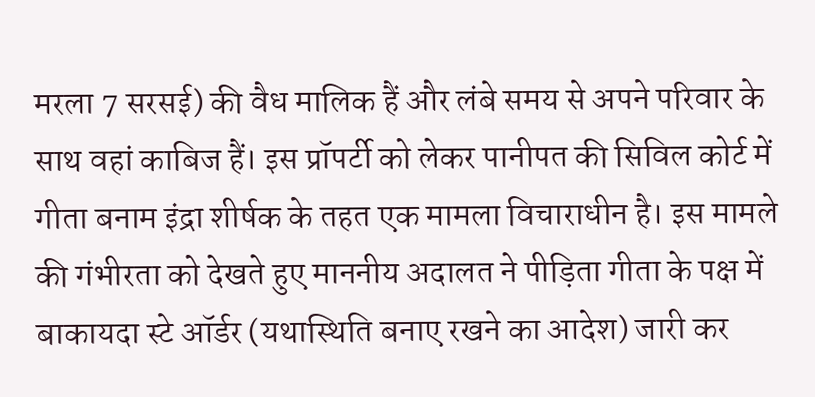मरला 7 सरसई) की वैध मालिक हैं और लंबे समय से अपने परिवार के साथ वहां काबिज हैं। इस प्रॉपर्टी को लेकर पानीपत की सिविल कोर्ट में गीता बनाम इंद्रा शीर्षक के तहत एक मामला विचाराधीन है। इस मामले की गंभीरता को देखते हुए माननीय अदालत ने पीड़िता गीता के पक्ष में बाकायदा स्टे ऑर्डर (यथास्थिति बनाए रखने का आदेश) जारी कर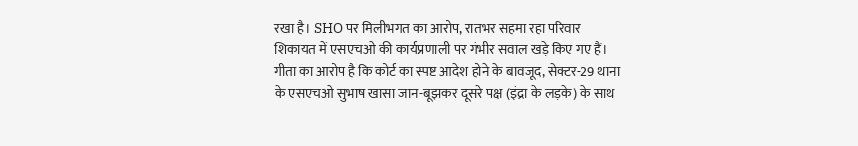रखा है। SHO पर मिलीभगत का आरोप, रातभर सहमा रहा परिवार शिकायत में एसएचओ की कार्यप्रणाली पर गंभीर सवाल खड़े किए गए हैं। गीता का आरोप है कि कोर्ट का स्पष्ट आदेश होने के बावजूद, सेक्टर-29 थाना के एसएचओ सुभाष खासा जान-बूझकर दूसरे पक्ष (इंद्रा के लड़के) के साथ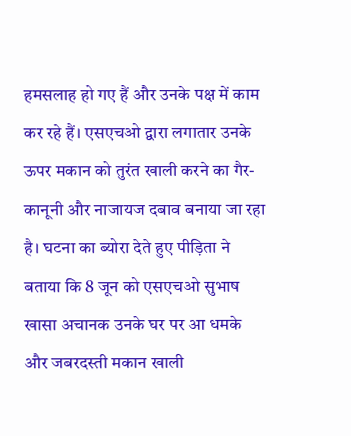हमसलाह हो गए हैं और उनके पक्ष में काम कर रहे हैं। एसएचओ द्वारा लगातार उनके ऊपर मकान को तुरंत खाली करने का गैर-कानूनी और नाजायज दबाव बनाया जा रहा है। घटना का ब्योरा देते हुए पीड़िता ने बताया कि 8 जून को एसएचओ सुभाष खासा अचानक उनके घर पर आ धमके और जबरदस्ती मकान खाली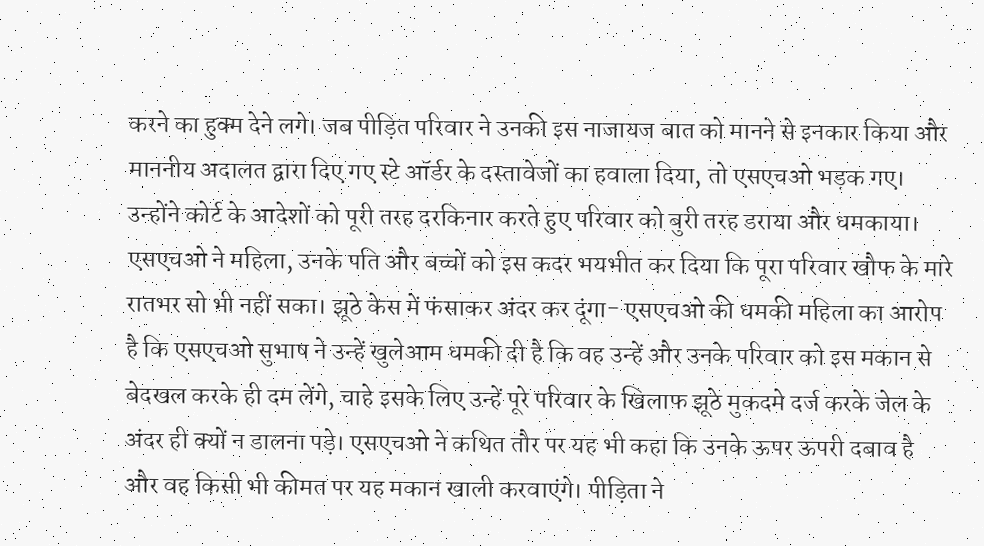करने का हुक्म देने लगे। जब पीड़ित परिवार ने उनकी इस नाजायज बात को मानने से इनकार किया और माननीय अदालत द्वारा दिए गए स्टे ऑर्डर के दस्तावेजों का हवाला दिया, तो एसएचओ भड़क गए। उन्होंने कोर्ट के आदेशों को पूरी तरह दरकिनार करते हुए परिवार को बुरी तरह डराया और धमकाया। एसएचओ ने महिला, उनके पति और बच्चों को इस कदर भयभीत कर दिया कि पूरा परिवार खौफ के मारे रातभर सो भी नहीं सका। झूठे केस में फंसाकर अंदर कर दूंगा- एसएचओ की धमकी महिला का आरोप है कि एसएचओ सुभाष ने उन्हें खुलेआम धमकी दी है कि वह उन्हें और उनके परिवार को इस मकान से बेदखल करके ही दम लेंगे, चाहे इसके लिए उन्हें पूरे परिवार के खिलाफ झूठे मुकदमे दर्ज करके जेल के अंदर ही क्यों न डालना पड़े। एसएचओ ने कथित तौर पर यह भी कहा कि उनके ऊपर ऊपरी दबाव है और वह किसी भी कीमत पर यह मकान खाली करवाएंगे। पीड़िता ने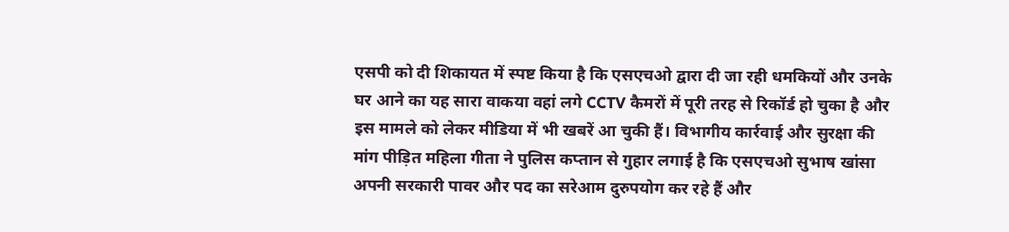एसपी को दी शिकायत में स्पष्ट किया है कि एसएचओ द्वारा दी जा रही धमकियों और उनके घर आने का यह सारा वाकया वहां लगे CCTV कैमरों में पूरी तरह से रिकॉर्ड हो चुका है और इस मामले को लेकर मीडिया में भी खबरें आ चुकी हैं। विभागीय कार्रवाई और सुरक्षा की मांग पीड़ित महिला गीता ने पुलिस कप्तान से गुहार लगाई है कि एसएचओ सुभाष खांसा अपनी सरकारी पावर और पद का सरेआम दुरुपयोग कर रहे हैं और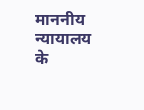माननीय न्यायालय के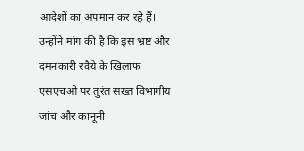आदेशों का अपमान कर रहे हैं। उन्होंने मांग की है कि इस भ्रष्ट और दमनकारी रवैये के खिलाफ एसएचओ पर तुरंत सख्त विभागीय जांच और कानूनी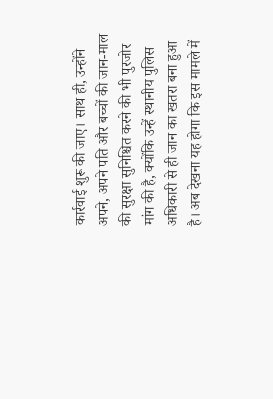कार्रवाई शुरू की जाए। साथ ही, उन्होंने अपने, अपने पति और बच्चों की जान-माल की सुरक्षा सुनिश्चित करने की भी पुरजोर मांग की है, क्योंकि उन्हें स्थानीय पुलिस अधिकारी से ही जान का खतरा बना हुआ है। अब देखना यह होगा कि इस मामले में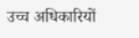उच्च अधिकारियों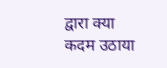द्वारा क्या कदम उठाया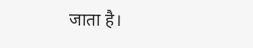जाता है।